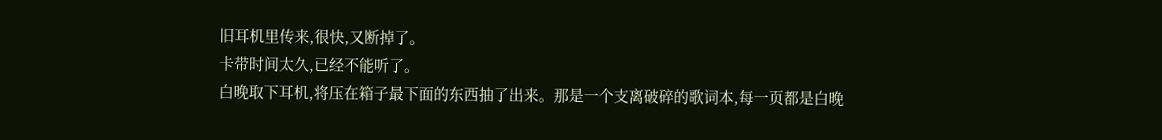旧耳机里传来,很快,又断掉了。
卡带时间太久,已经不能听了。
白晚取下耳机,将压在箱子最下面的东西抽了出来。那是一个支离破碎的歌词本,每一页都是白晚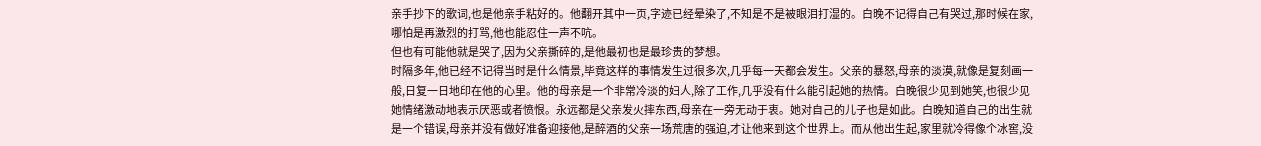亲手抄下的歌词,也是他亲手粘好的。他翻开其中一页,字迹已经晕染了,不知是不是被眼泪打湿的。白晚不记得自己有哭过,那时候在家,哪怕是再激烈的打骂,他也能忍住一声不吭。
但也有可能他就是哭了,因为父亲撕碎的,是他最初也是最珍贵的梦想。
时隔多年,他已经不记得当时是什么情景,毕竟这样的事情发生过很多次,几乎每一天都会发生。父亲的暴怒,母亲的淡漠,就像是复刻画一般,日复一日地印在他的心里。他的母亲是一个非常冷淡的妇人,除了工作,几乎没有什么能引起她的热情。白晚很少见到她笑,也很少见她情绪激动地表示厌恶或者愤恨。永远都是父亲发火摔东西,母亲在一旁无动于衷。她对自己的儿子也是如此。白晚知道自己的出生就是一个错误,母亲并没有做好准备迎接他,是醉酒的父亲一场荒唐的强迫,才让他来到这个世界上。而从他出生起,家里就冷得像个冰窖,没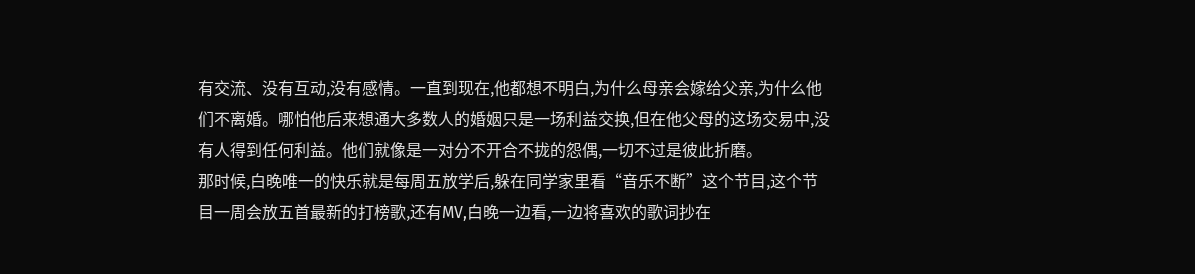有交流、没有互动,没有感情。一直到现在,他都想不明白,为什么母亲会嫁给父亲,为什么他们不离婚。哪怕他后来想通大多数人的婚姻只是一场利益交换,但在他父母的这场交易中,没有人得到任何利益。他们就像是一对分不开合不拢的怨偶,一切不过是彼此折磨。
那时候,白晚唯一的快乐就是每周五放学后,躲在同学家里看“音乐不断”这个节目,这个节目一周会放五首最新的打榜歌,还有MV,白晚一边看,一边将喜欢的歌词抄在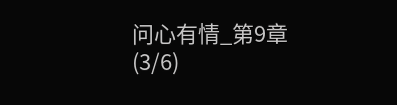问心有情_第9章(3/6)